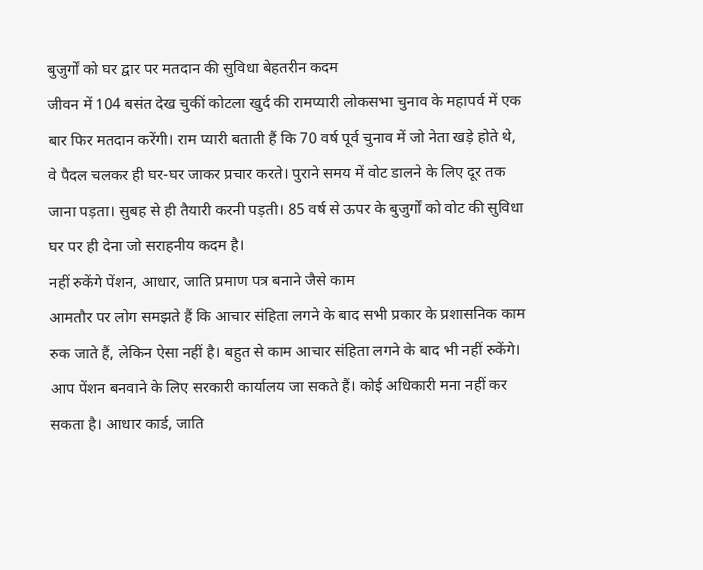बुजुर्गों को घर द्वार पर मतदान की सुविधा बेहतरीन कदम
जीवन में 104 बसंत देख चुकीं कोटला खुर्द की रामप्यारी लोकसभा चुनाव के महापर्व में एक बार फिर मतदान करेंगी। राम प्यारी बताती हैं कि 70 वर्ष पूर्व चुनाव में जो नेता खड़े होते थे, वे पैदल चलकर ही घर-घर जाकर प्रचार करते। पुराने समय में वोट डालने के लिए दूर तक जाना पड़ता। सुबह से ही तैयारी करनी पड़ती। 85 वर्ष से ऊपर के बुजुर्गों को वोट की सुविधा घर पर ही देना जो सराहनीय कदम है।
नहीं रुकेंगे पेंशन, आधार, जाति प्रमाण पत्र बनाने जैसे काम
आमतौर पर लोग समझते हैं कि आचार संहिता लगने के बाद सभी प्रकार के प्रशासनिक काम रुक जाते हैं, लेकिन ऐसा नहीं है। बहुत से काम आचार संहिता लगने के बाद भी नहीं रुकेंगे। आप पेंशन बनवाने के लिए सरकारी कार्यालय जा सकते हैं। कोई अधिकारी मना नहीं कर सकता है। आधार कार्ड, जाति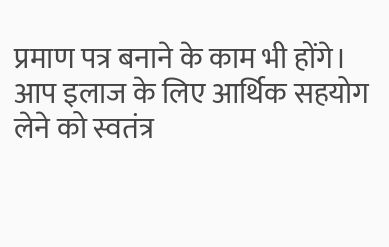प्रमाण पत्र बनाने के काम भी होंगे। आप इलाज के लिए आर्थिक सहयोग लेने को स्वतंत्र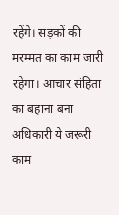रहेंगे। सड़कों की मरम्मत का काम जारी रहेगा। आचार संहिता का बहाना बना अधिकारी ये जरूरी काम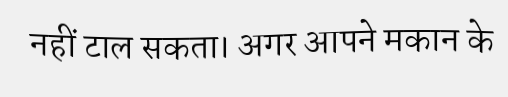नहीं टाल सकता। अगर आपने मकान के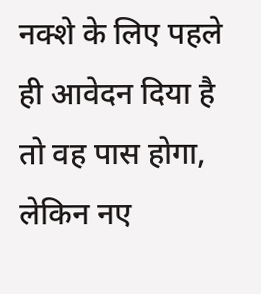नक्शे के लिए पहले ही आवेदन दिया है तो वह पास होगा, लेकिन नए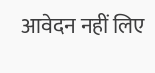आवेदन नहीं लिए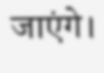जाएंगे।